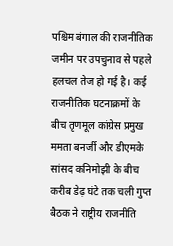पश्चिम बंगाल की राजनीतिक जमीन पर उपचुनाव से पहले हलचल तेज हो गई है। कई राजनीतिक घटनाक्रमों के बीच तृणमूल कांग्रेस प्रमुख ममता बनर्जी और डीएमके सांसद कनिमोझी के बीच करीब डेढ़ घंटे तक चली गुप्त बैठक ने राष्ट्रीय राजनीति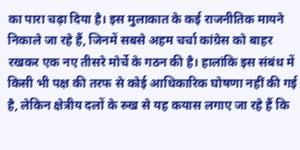का पारा चढ़ा दिया है। इस मुलाकात के कई राजनीतिक मायने निकाले जा रहे हैं, जिनमें सबसे अहम चर्चा कांग्रेस को बाहर रखकर एक नए तीसरे मोर्चे के गठन की है। हालांकि इस संबंध में किसी भी पक्ष की तरफ से कोई आधिकारिक घोषणा नहीं की गई है, लेकिन क्षेत्रीय दलों के रुख से यह कयास लगाए जा रहे हैं कि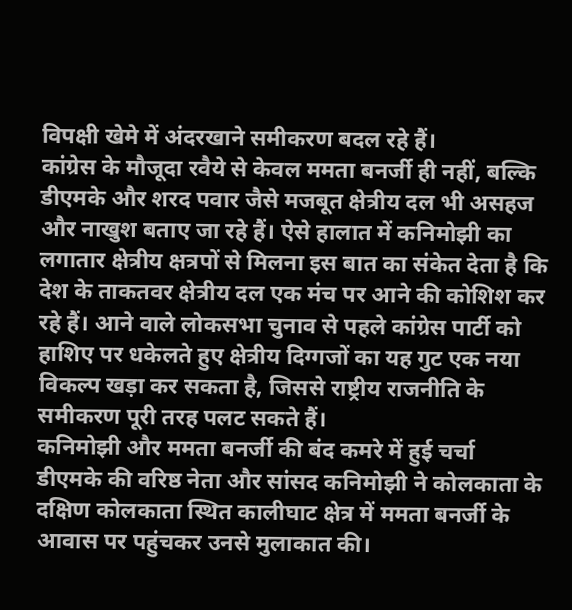विपक्षी खेमे में अंदरखाने समीकरण बदल रहे हैं।
कांग्रेस के मौजूदा रवैये से केवल ममता बनर्जी ही नहीं, बल्कि डीएमके और शरद पवार जैसे मजबूत क्षेत्रीय दल भी असहज और नाखुश बताए जा रहे हैं। ऐसे हालात में कनिमोझी का लगातार क्षेत्रीय क्षत्रपों से मिलना इस बात का संकेत देता है कि देश के ताकतवर क्षेत्रीय दल एक मंच पर आने की कोशिश कर रहे हैं। आने वाले लोकसभा चुनाव से पहले कांग्रेस पार्टी को हाशिए पर धकेलते हुए क्षेत्रीय दिग्गजों का यह गुट एक नया विकल्प खड़ा कर सकता है, जिससे राष्ट्रीय राजनीति के समीकरण पूरी तरह पलट सकते हैं।
कनिमोझी और ममता बनर्जी की बंद कमरे में हुई चर्चा
डीएमके की वरिष्ठ नेता और सांसद कनिमोझी ने कोलकाता के दक्षिण कोलकाता स्थित कालीघाट क्षेत्र में ममता बनर्जी के आवास पर पहुंचकर उनसे मुलाकात की।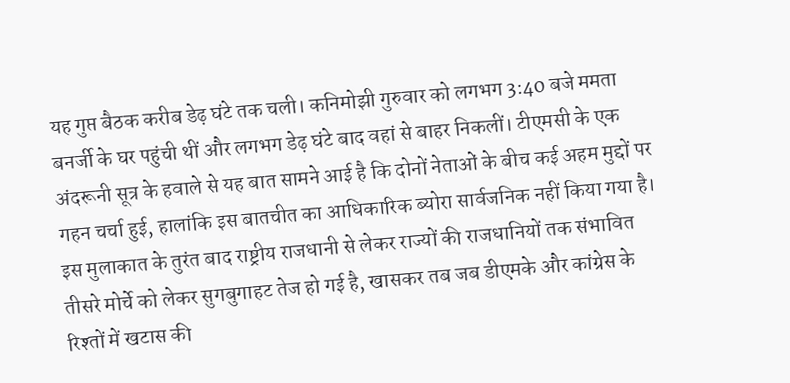यह गुप्त बैठक करीब डेढ़ घंटे तक चली। कनिमोझी गुरुवार को लगभग 3:40 बजे ममता बनर्जी के घर पहुंची थीं और लगभग डेढ़ घंटे बाद वहां से बाहर निकलीं। टीएमसी के एक अंदरूनी सूत्र के हवाले से यह बात सामने आई है कि दोनों नेताओं के बीच कई अहम मुद्दों पर गहन चर्चा हुई, हालांकि इस बातचीत का आधिकारिक ब्योरा सार्वजनिक नहीं किया गया है। इस मुलाकात के तुरंत बाद राष्ट्रीय राजधानी से लेकर राज्यों की राजधानियों तक संभावित तीसरे मोर्चे को लेकर सुगबुगाहट तेज हो गई है, खासकर तब जब डीएमके और कांग्रेस के रिश्तों में खटास की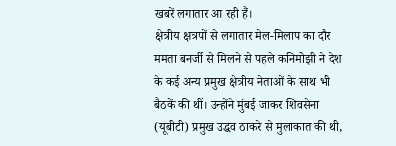खबरें लगातार आ रही हैं।
क्षेत्रीय क्षत्रपों से लगातार मेल-मिलाप का दौर
ममता बनर्जी से मिलने से पहले कनिमोझी ने देश के कई अन्य प्रमुख क्षेत्रीय नेताओं के साथ भी बैठकें की थीं। उन्होंने मुंबई जाकर शिवसेना (यूबीटी) प्रमुख उद्धव ठाकरे से मुलाकात की थी,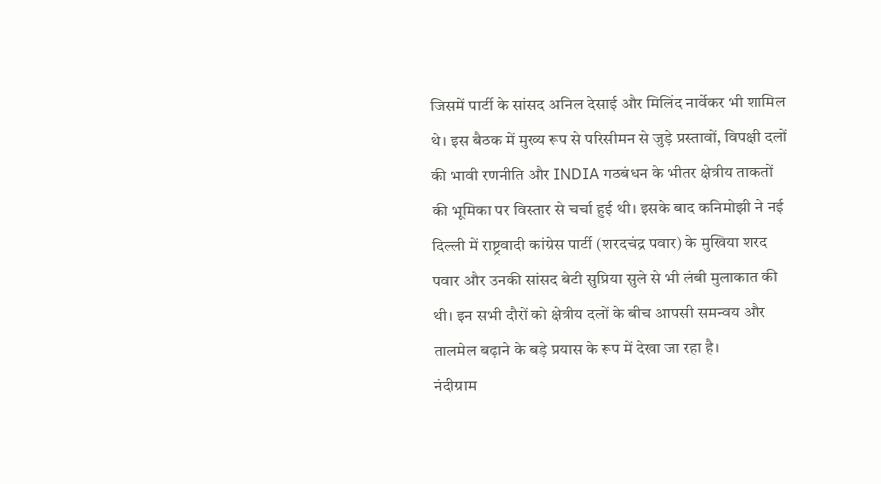जिसमें पार्टी के सांसद अनिल देसाई और मिलिंद नार्वेकर भी शामिल थे। इस बैठक में मुख्य रूप से परिसीमन से जुड़े प्रस्तावों, विपक्षी दलों की भावी रणनीति और INDIA गठबंधन के भीतर क्षेत्रीय ताकतों की भूमिका पर विस्तार से चर्चा हुई थी। इसके बाद कनिमोझी ने नई दिल्ली में राष्ट्रवादी कांग्रेस पार्टी (शरदचंद्र पवार) के मुखिया शरद पवार और उनकी सांसद बेटी सुप्रिया सुले से भी लंबी मुलाकात की थी। इन सभी दौरों को क्षेत्रीय दलों के बीच आपसी समन्वय और तालमेल बढ़ाने के बड़े प्रयास के रूप में देखा जा रहा है।
नंदीग्राम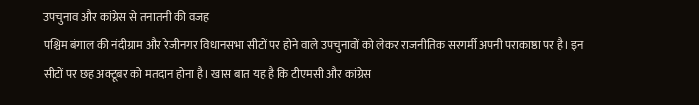उपचुनाव और कांग्रेस से तनातनी की वजह
पश्चिम बंगाल की नंदीग्राम और रेजीनगर विधानसभा सीटों पर होने वाले उपचुनावों को लेकर राजनीतिक सरगर्मी अपनी पराकाष्ठा पर है। इन सीटों पर छह अक्टूबर को मतदान होना है। खास बात यह है कि टीएमसी और कांग्रेस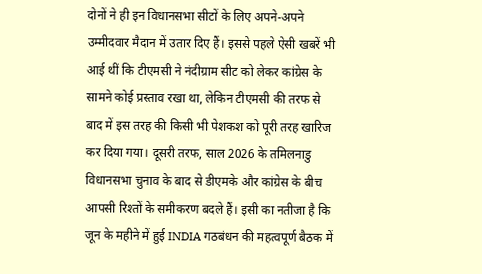दोनों ने ही इन विधानसभा सीटों के लिए अपने-अपने उम्मीदवार मैदान में उतार दिए हैं। इससे पहले ऐसी खबरें भी आई थीं कि टीएमसी ने नंदीग्राम सीट को लेकर कांग्रेस के सामने कोई प्रस्ताव रखा था, लेकिन टीएमसी की तरफ से बाद में इस तरह की किसी भी पेशकश को पूरी तरह खारिज कर दिया गया। दूसरी तरफ, साल 2026 के तमिलनाडु विधानसभा चुनाव के बाद से डीएमके और कांग्रेस के बीच आपसी रिश्तों के समीकरण बदले हैं। इसी का नतीजा है कि जून के महीने में हुई INDIA गठबंधन की महत्वपूर्ण बैठक में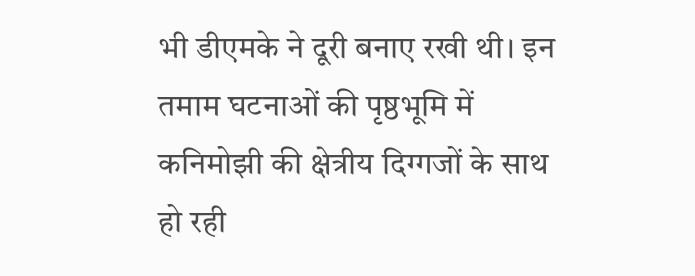भी डीएमके ने दूरी बनाए रखी थी। इन तमाम घटनाओं की पृष्ठभूमि में कनिमोझी की क्षेत्रीय दिग्गजों के साथ हो रही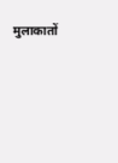मुलाकातों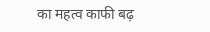का महत्व काफी बढ़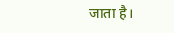जाता है।